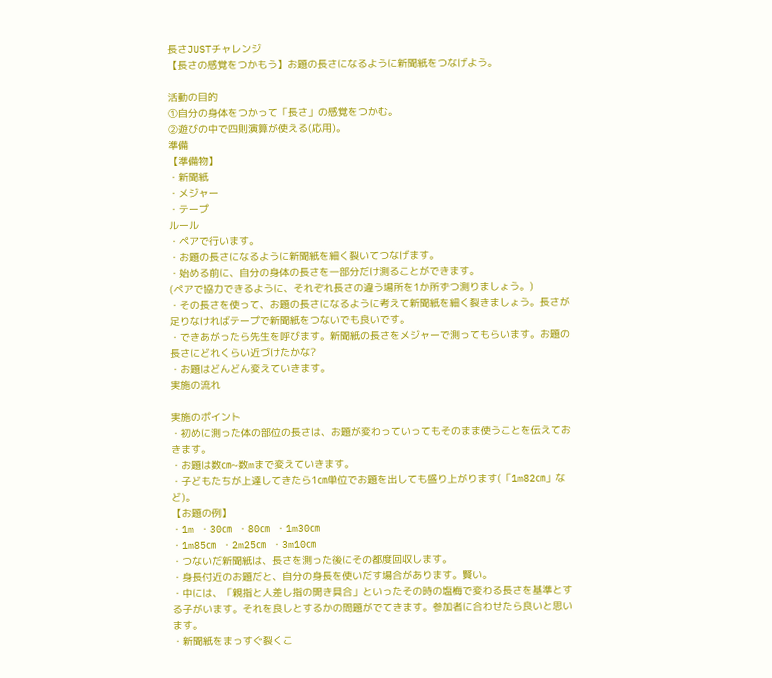長さJUSTチャレンジ
【長さの感覚をつかもう】お題の長さになるように新聞紙をつなげよう。

活動の目的
①自分の身体をつかって「長さ」の感覚をつかむ。
②遊びの中で四則演算が使える(応用)。
準備
【準備物】
・新聞紙
・メジャー
・テープ
ルール
・ペアで行います。
・お題の長さになるように新聞紙を細く裂いてつなげます。
・始める前に、自分の身体の長さを一部分だけ測ることができます。
(ペアで協力できるように、それぞれ長さの違う場所を1か所ずつ測りましょう。)
・その長さを使って、お題の長さになるように考えて新聞紙を細く裂きましょう。長さが足りなければテープで新聞紙をつないでも良いです。
・できあがったら先生を呼びます。新聞紙の長さをメジャーで測ってもらいます。お題の長さにどれくらい近づけたかな?
・お題はどんどん変えていきます。
実施の流れ

実施のポイント
・初めに測った体の部位の長さは、お題が変わっていってもそのまま使うことを伝えておきます。
・お題は数㎝~数mまで変えていきます。
・子どもたちが上達してきたら1㎝単位でお題を出しても盛り上がります(「1m82㎝」など)。
【お題の例】
・1m ・30㎝ ・80㎝ ・1m30㎝
・1m85㎝ ・2m25㎝ ・3m10㎝
・つないだ新聞紙は、長さを測った後にその都度回収します。
・身長付近のお題だと、自分の身長を使いだす場合があります。賢い。
・中には、「親指と人差し指の開き具合」といったその時の塩梅で変わる長さを基準とする子がいます。それを良しとするかの問題がでてきます。参加者に合わせたら良いと思います。
・新聞紙をまっすぐ裂くこ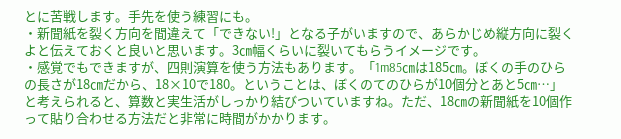とに苦戦します。手先を使う練習にも。
・新聞紙を裂く方向を間違えて「できない!」となる子がいますので、あらかじめ縦方向に裂くよと伝えておくと良いと思います。3㎝幅くらいに裂いてもらうイメージです。
・感覚でもできますが、四則演算を使う方法もあります。「1m85㎝は185㎝。ぼくの手のひらの長さが18㎝だから、18×10で180。ということは、ぼくのてのひらが10個分とあと5㎝…」と考えられると、算数と実生活がしっかり結びついていますね。ただ、18㎝の新聞紙を10個作って貼り合わせる方法だと非常に時間がかかります。